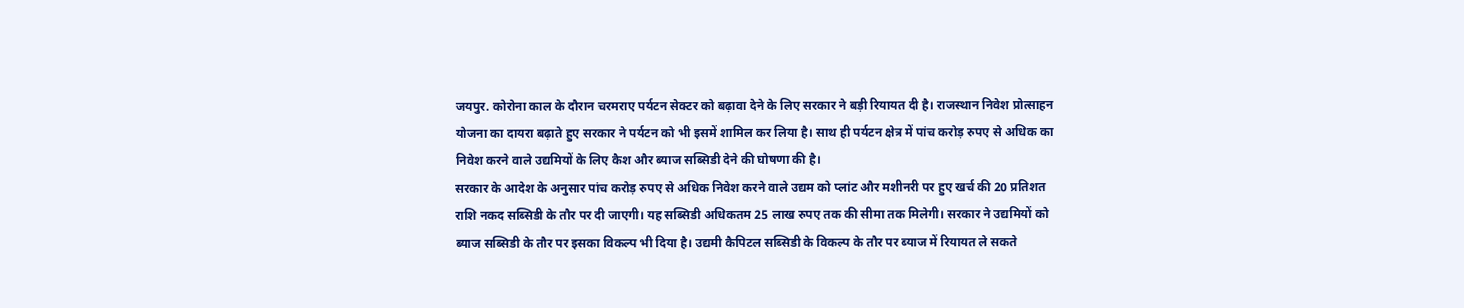जयपुर. कोरोना काल के दौरान चरमराए पर्यटन सेक्टर को बढ़ावा देने के लिए सरकार ने बड़ी रियायत दी है। राजस्थान निवेश प्रोत्साहन योजना का दायरा बढ़ाते हुए सरकार ने पर्यटन को भी इसमें शामिल कर लिया है। साथ ही पर्यटन क्षेत्र में पांच करोड़ रुपए से अधिक का निवेश करने वाले उद्यमियों के लिए कैश और ब्याज सब्सिडी देने की घोषणा की है।
सरकार के आदेश के अनुसार पांच करोड़ रुपए से अधिक निवेश करने वाले उद्यम को प्लांट और मशीनरी पर हुए खर्च की 20 प्रतिशत राशि नकद सब्सिडी के तौर पर दी जाएगी। यह सब्सिडी अधिकतम 25 लाख रुपए तक की सीमा तक मिलेगी। सरकार ने उद्यमियों को ब्याज सब्सिडी के तौर पर इसका विकल्प भी दिया है। उद्यमी कैपिटल सब्सिडी के विकल्प के तौर पर ब्याज में रियायत ले सकते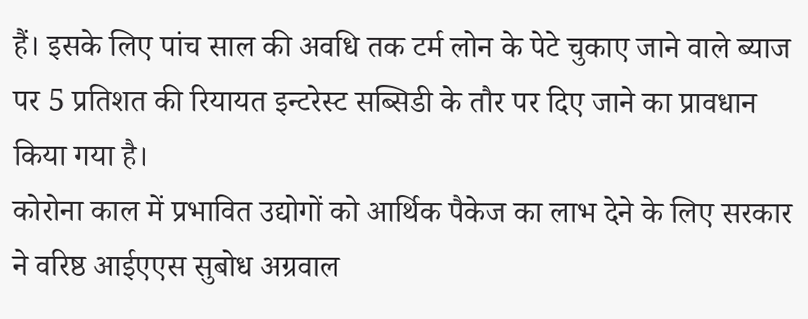हैं। इसके लिए पांच साल की अवधि तक टर्म लोन के पेटे चुकाए जाने वाले ब्याज पर 5 प्रतिशत की रियायत इन्टरेस्ट सब्सिडी के तौर पर दिए जाने का प्रावधान किया गया है।
कोरोना काल में प्रभावित उद्योगों को आर्थिक पैकेज का लाभ देने के लिए सरकार ने वरिष्ठ आईएएस सुबोध अग्रवाल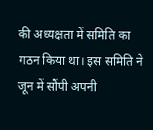की अध्यक्षता में समिति का गठन किया था। इस समिति ने जून में सौंपी अपनी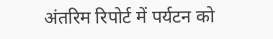अंतरिम रिपोर्ट में पर्यटन को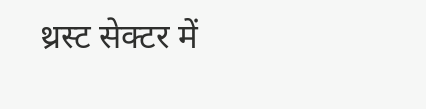थ्रस्ट सेक्टर में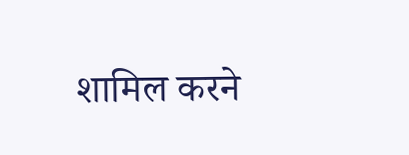शामिल करने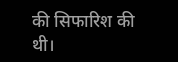की सिफारिश की थी।